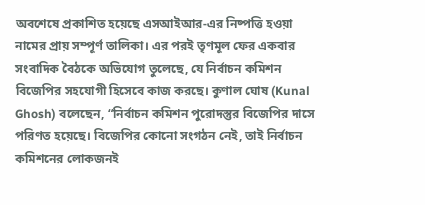অবশেষে প্রকাশিত হয়েছে এসআইআর-এর নিষ্পত্তি হওয়া নামের প্রায় সম্পূর্ণ তালিকা। এর পরই তৃণমূল ফের একবার সংবাদিক বৈঠকে অভিযোগ তুলেছে, যে নির্বাচন কমিশন বিজেপির সহযোগী হিসেবে কাজ করছে। কুণাল ঘোষ (Kunal Ghosh) বলেছেন, “নির্বাচন কমিশন পুরোদস্তুর বিজেপির দাসে পরিণত হয়েছে। বিজেপির কোনো সংগঠন নেই, তাই নির্বাচন কমিশনের লোকজনই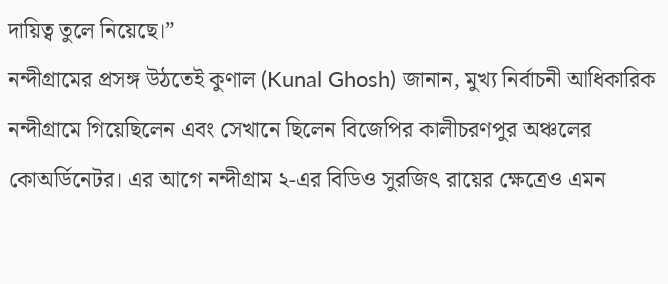দায়িত্ব তুলে নিয়েছে।”
নন্দীগ্রামের প্রসঙ্গ উঠতেই কুণাল (Kunal Ghosh) জানান, মুখ্য নির্বাচনী আধিকারিক নন্দীগ্রামে গিয়েছিলেন এবং সেখানে ছিলেন বিজেপির কালীচরণপুর অঞ্চলের কোঅর্ডিনেটর। এর আগে নন্দীগ্রাম ২-এর বিডিও সুরজিৎ রায়ের ক্ষেত্রেও এমন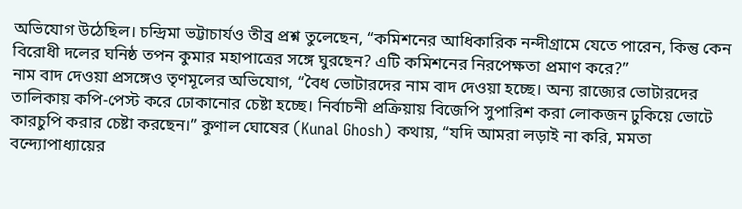অভিযোগ উঠেছিল। চন্দ্রিমা ভট্টাচার্যও তীব্র প্রশ্ন তুলেছেন, “কমিশনের আধিকারিক নন্দীগ্রামে যেতে পারেন, কিন্তু কেন বিরোধী দলের ঘনিষ্ঠ তপন কুমার মহাপাত্রের সঙ্গে ঘুরছেন? এটি কমিশনের নিরপেক্ষতা প্রমাণ করে?”
নাম বাদ দেওয়া প্রসঙ্গেও তৃণমূলের অভিযোগ, “বৈধ ভোটারদের নাম বাদ দেওয়া হচ্ছে। অন্য রাজ্যের ভোটারদের তালিকায় কপি-পেস্ট করে ঢোকানোর চেষ্টা হচ্ছে। নির্বাচনী প্রক্রিয়ায় বিজেপি সুপারিশ করা লোকজন ঢুকিয়ে ভোটে কারচুপি করার চেষ্টা করছেন।” কুণাল ঘোষের (Kunal Ghosh) কথায়, “যদি আমরা লড়াই না করি, মমতা বন্দ্যোপাধ্যায়ের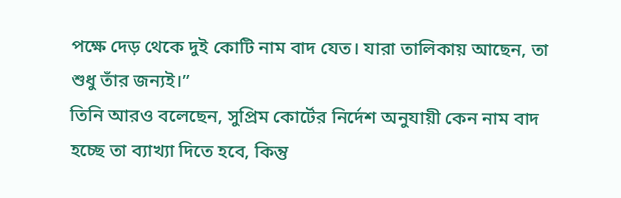পক্ষে দেড় থেকে দুই কোটি নাম বাদ যেত। যারা তালিকায় আছেন, তা শুধু তাঁর জন্যই।”
তিনি আরও বলেছেন, সুপ্রিম কোর্টের নির্দেশ অনুযায়ী কেন নাম বাদ হচ্ছে তা ব্যাখ্যা দিতে হবে, কিন্তু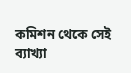কমিশন থেকে সেই ব্যাখ্যা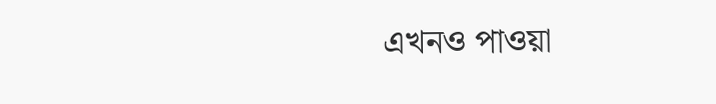এখনও পাওয়া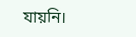যায়নি।